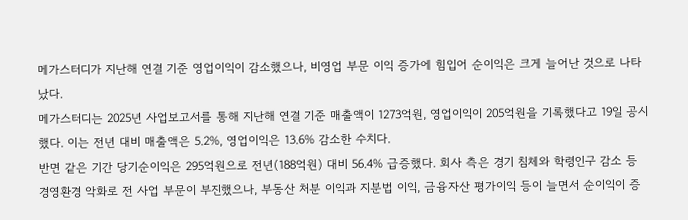메가스터디가 지난해 연결 기준 영업이익이 감소했으나, 비영업 부문 이익 증가에 힘입어 순이익은 크게 늘어난 것으로 나타났다.
메가스터디는 2025년 사업보고서를 통해 지난해 연결 기준 매출액이 1273억원, 영업이익이 205억원을 기록했다고 19일 공시했다. 이는 전년 대비 매출액은 5.2%, 영업이익은 13.6% 감소한 수치다.
반면 같은 기간 당기순이익은 295억원으로 전년(188억원) 대비 56.4% 급증했다. 회사 측은 경기 침체와 학령인구 감소 등 경영환경 악화로 전 사업 부문이 부진했으나, 부동산 처분 이익과 지분법 이익, 금융자산 평가이익 등이 늘면서 순이익이 증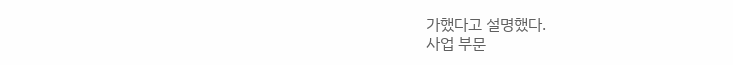가했다고 설명했다.
사업 부문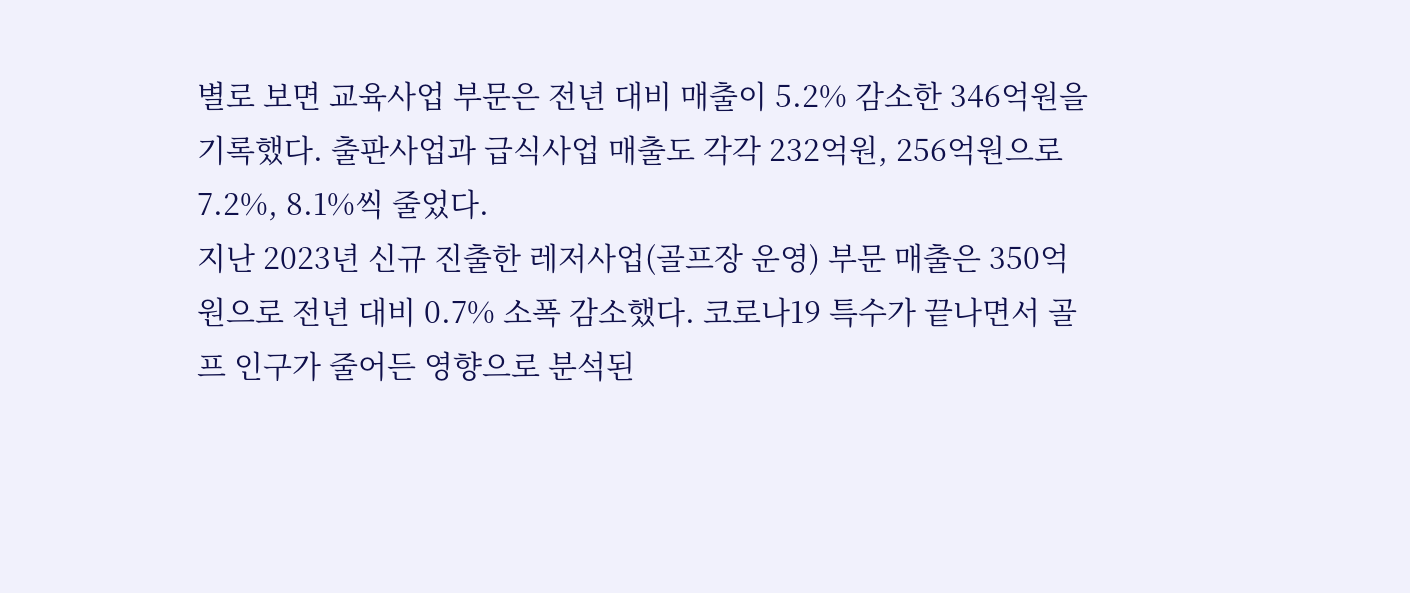별로 보면 교육사업 부문은 전년 대비 매출이 5.2% 감소한 346억원을 기록했다. 출판사업과 급식사업 매출도 각각 232억원, 256억원으로 7.2%, 8.1%씩 줄었다.
지난 2023년 신규 진출한 레저사업(골프장 운영) 부문 매출은 350억원으로 전년 대비 0.7% 소폭 감소했다. 코로나19 특수가 끝나면서 골프 인구가 줄어든 영향으로 분석된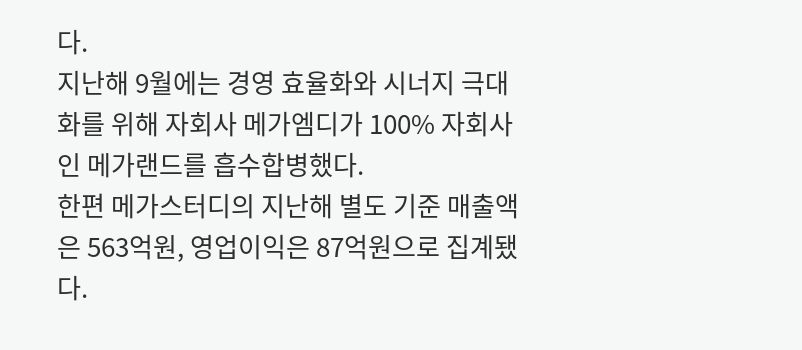다.
지난해 9월에는 경영 효율화와 시너지 극대화를 위해 자회사 메가엠디가 100% 자회사인 메가랜드를 흡수합병했다.
한편 메가스터디의 지난해 별도 기준 매출액은 563억원, 영업이익은 87억원으로 집계됐다.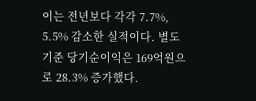이는 전년보다 각각 7.7%, 5.5% 감소한 실적이다. 별도 기준 당기순이익은 169억원으로 28.3% 증가했다.